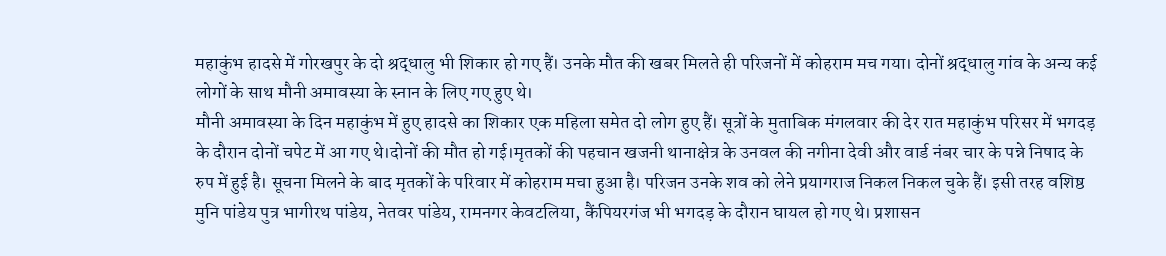महाकुंभ हादसे में गोरखपुर के दो श्रद्धालु भी शिकार हो गए हैं। उनके मौत की खबर मिलते ही परिजनों में कोहराम मच गया। दोनों श्रद्धालु गांव के अन्य कई लोगों के साथ मौनी अमावस्या के स्नान के लिए गए हुए थे।
मौनी अमावस्या के दिन महाकुंभ में हुए हादसे का शिकार एक महिला समेत दो लोग हुए हैं। सूत्रों के मुताबिक मंगलवार की देर रात महाकुंभ परिसर में भगदड़ के दौरान दोनों चपेट में आ गए थे।दोनों की मौत हो गई।मृतकों की पहचान खजनी थानाक्षेत्र के उनवल की नगीना देवी और वार्ड नंबर चार के पन्ने निषाद के रुप में हुई है। सूचना मिलने के बाद मृतकों के परिवार में कोहराम मचा हुआ है। परिजन उनके शव को लेने प्रयागराज निकल निकल चुके हैं। इसी तरह वशिष्ठ मुनि पांडेय पुत्र भागीरथ पांडेय, नेतवर पांडेय, रामनगर केवटलिया, कैंपियरगंज भी भगदड़ के दौरान घायल हो गए थे। प्रशासन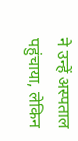ने उन्हें अस्पताल पहुंचाया, लेकिन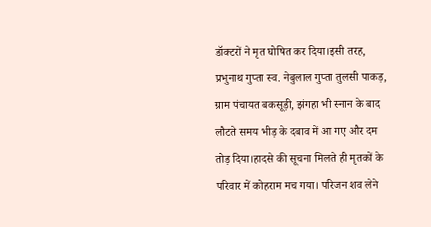डॉक्टरों ने मृत घोषित कर दिया।इसी तरह, प्रभुनाथ गुप्ता स्व. नेबुलाल गुप्ता तुलसी पाकड़, ग्राम पंचायत बकसूड़ी, झंगहा भी स्नान के बाद लौटते समय भीड़ के दबाव में आ गए और दम तोड़ दिया।हादसे की सूचना मिलते ही मृतकों के परिवार में कोहराम मच गया। परिजन शव लेने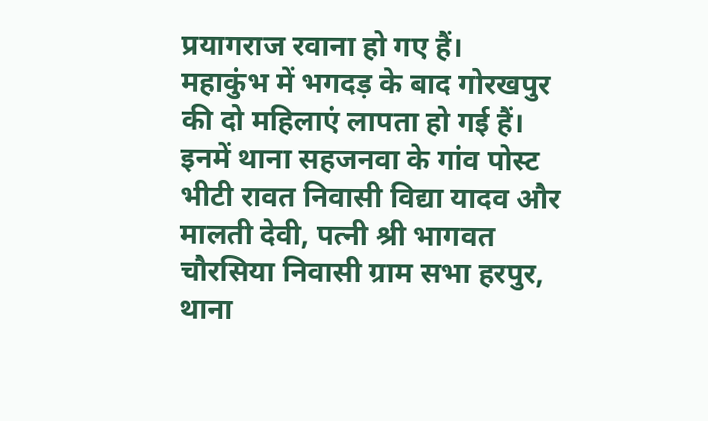प्रयागराज रवाना हो गए हैं।
महाकुंभ में भगदड़ के बाद गोरखपुर की दो महिलाएं लापता हो गई हैं। इनमें थाना सहजनवा के गांव पोस्ट भीटी रावत निवासी विद्या यादव और मालती देवी, पत्नी श्री भागवत चौरसिया निवासी ग्राम सभा हरपुर, थाना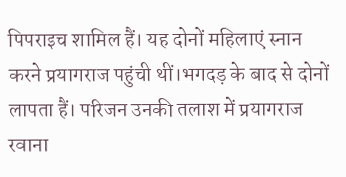पिपराइच शामिल हैं। यह दोनों महिलाएं स्नान करने प्रयागराज पहुंची थीं।भगदड़ के बाद से दोनों लापता हैं। परिजन उनकी तलाश में प्रयागराज रवाना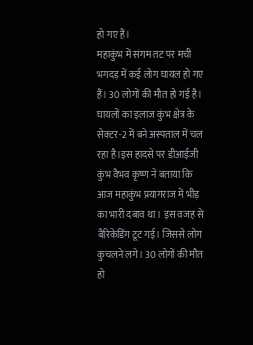हो गए हैं।
महाकुंभ में संगम तट पर मची भगदड़ में कई लोग घायल हो गए हैं। 30 लोगों की मौत हो गई है। घायलों का इलाज कुंभ क्षेत्र के सेक्टर-2 में बने अस्पताल में चल रहा है।इस हादसे पर डीआईजी कुंभ वैभव कृष्ण ने बताया कि आज महाकुंभ प्रयागराज में भीड़ का भारी दबाव था। इस वजह से बैरिकेडिंग टूट गई। जिससे लोग कुचलने लगे। 30 लोगों की मौत हो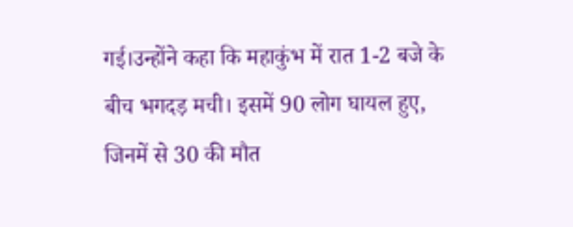गई।उन्होंने कहा कि महाकुंभ में रात 1-2 बजे के बीच भगदड़ मची। इसमें 90 लोग घायल हुए, जिनमें से 30 की मौत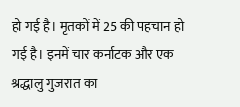हो गई है। मृतकों में 25 की पहचान हो गई है। इनमें चार कर्नाटक और एक श्रद्धालु गुजरात का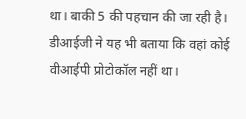था। बाकी 5 की पहचान की जा रही है। डीआईजी ने यह भी बताया कि वहां कोई वीआईपी प्रोटोकॉल नहीं था।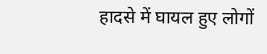हादसे में घायल हुए लोगों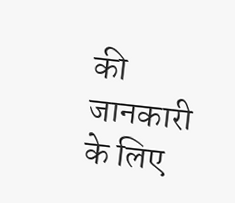की जानकारी के लिए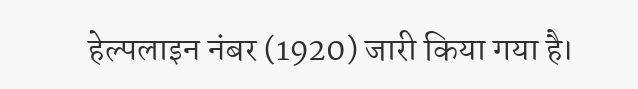हेल्पलाइन नंबर (1920) जारी किया गया है।